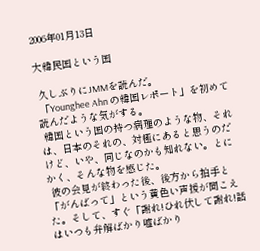2006年01月13日

大韓民国という国

 久しぶりにJMMを読んだ。
 「Younghee Ahn の韓国レポート」を初めて読んだような気がする。
 韓国という国の持つ病理のような物、それは、日本のそれの、対極にあると思うのだけど、いや、同じなのかも知れない。とにかく、そんな物を感じた。
 彼の会見が終わった後、後方から拍手と「がんばって」という黄色い声援が聞こえた。そして、すぐ「謝れ!ひれ伏して謝れ!話はいつも弁解ばかり嘘ばかり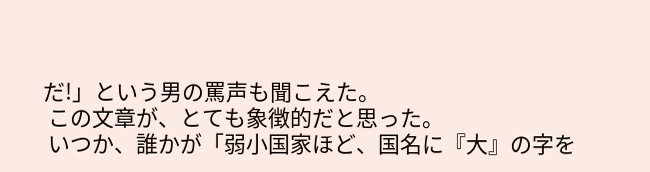だ!」という男の罵声も聞こえた。
 この文章が、とても象徴的だと思った。
 いつか、誰かが「弱小国家ほど、国名に『大』の字を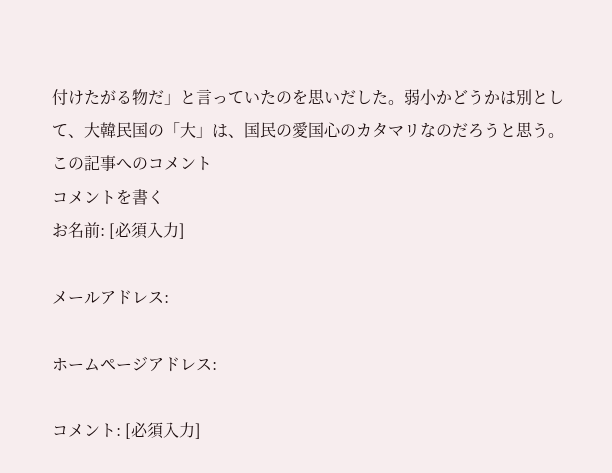付けたがる物だ」と言っていたのを思いだした。弱小かどうかは別として、大韓民国の「大」は、国民の愛国心のカタマリなのだろうと思う。
この記事へのコメント
コメントを書く
お名前: [必須入力]

メールアドレス:

ホームページアドレス:

コメント: [必須入力]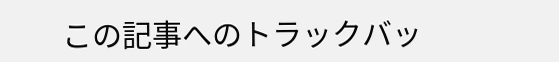この記事へのトラックバッ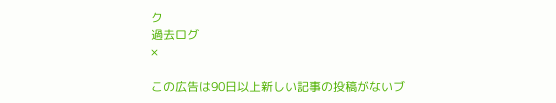ク
過去ログ
×

この広告は90日以上新しい記事の投稿がないブ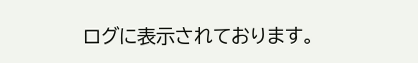ログに表示されております。